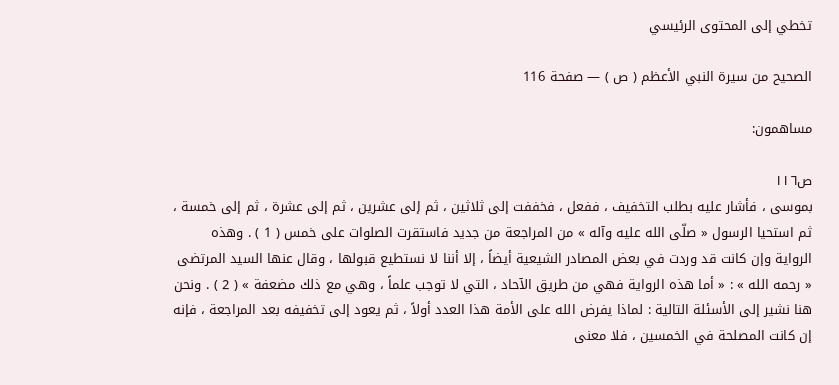تخطي إلى المحتوى الرئيسي

الصحيح من سيرة النبي الأعظم ( ص ) — صفحة 116

مساهمون:

ص١١٦
بموسى ، فأشار عليه بطلب التخفيف ، ففعل ، فخففت إلى ثلاثين ، ثم إلى عشرين ، ثم إلى عشرة ، ثم إلى خمسة ، ثم استحيا الرسول « صلّى الله عليه وآله » من المراجعة من جديد فاستقرت الصلوات على خمس ( 1 ) . وهذه الرواية وإن كانت قد وردت في بعض المصادر الشيعية أيضاً ، إلا أننا لا نستطيع قبولها ، وقال عنها السيد المرتضى « رحمه الله » : « أما هذه الرواية فهي من طريق الآحاد ، التي لا توجب علماً ، وهي مع ذلك مضعفة » ( 2 ) . ونحن هنا نشير إلى الأسئلة التالية : لماذا يفرض الله على الأمة هذا العدد أولاً ، ثم يعود إلى تخفيفه بعد المراجعة ، فإنه إن كانت المصلحة في الخمسين ، فلا معنى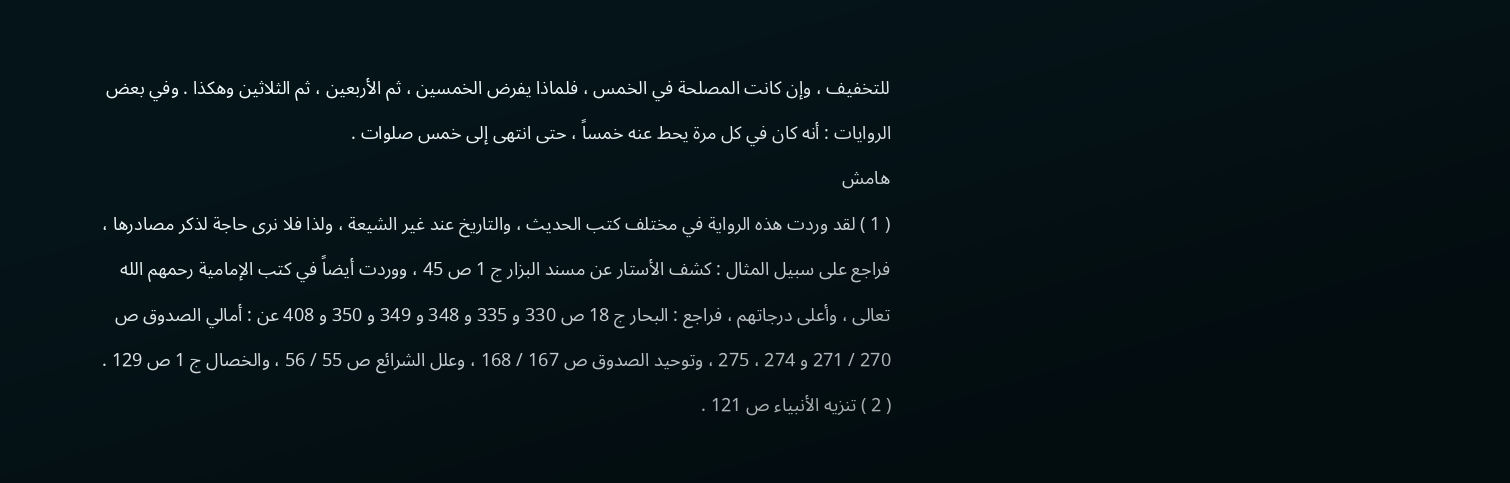للتخفيف ، وإن كانت المصلحة في الخمس ، فلماذا يفرض الخمسين ، ثم الأربعين ، ثم الثلاثين وهكذا . وفي بعض الروايات : أنه كان في كل مرة يحط عنه خمساً ، حتى انتهى إلى خمس صلوات .
هامش
( 1 ) لقد وردت هذه الرواية في مختلف كتب الحديث ، والتاريخ عند غير الشيعة ، ولذا فلا نرى حاجة لذكر مصادرها ، فراجع على سبيل المثال : كشف الأستار عن مسند البزار ج 1 ص 45 ، ووردت أيضاً في كتب الإمامية رحمهم الله تعالى ، وأعلى درجاتهم ، فراجع : البحار ج 18 ص 330 و 335 و 348 و 349 و 350 و 408 عن : أمالي الصدوق ص 270 / 271 و 274 ، 275 ، وتوحيد الصدوق ص 167 / 168 ، وعلل الشرائع ص 55 / 56 ، والخصال ج 1 ص 129 . ( 2 ) تنزيه الأنبياء ص 121 .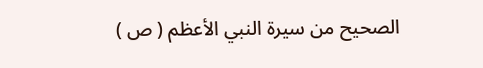الصحيح من سيرة النبي الأعظم ( ص )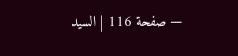— صفحة 116 | السيد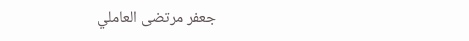جعفر مرتضى العاملي